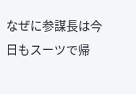なぜに参謀長は今日もスーツで帰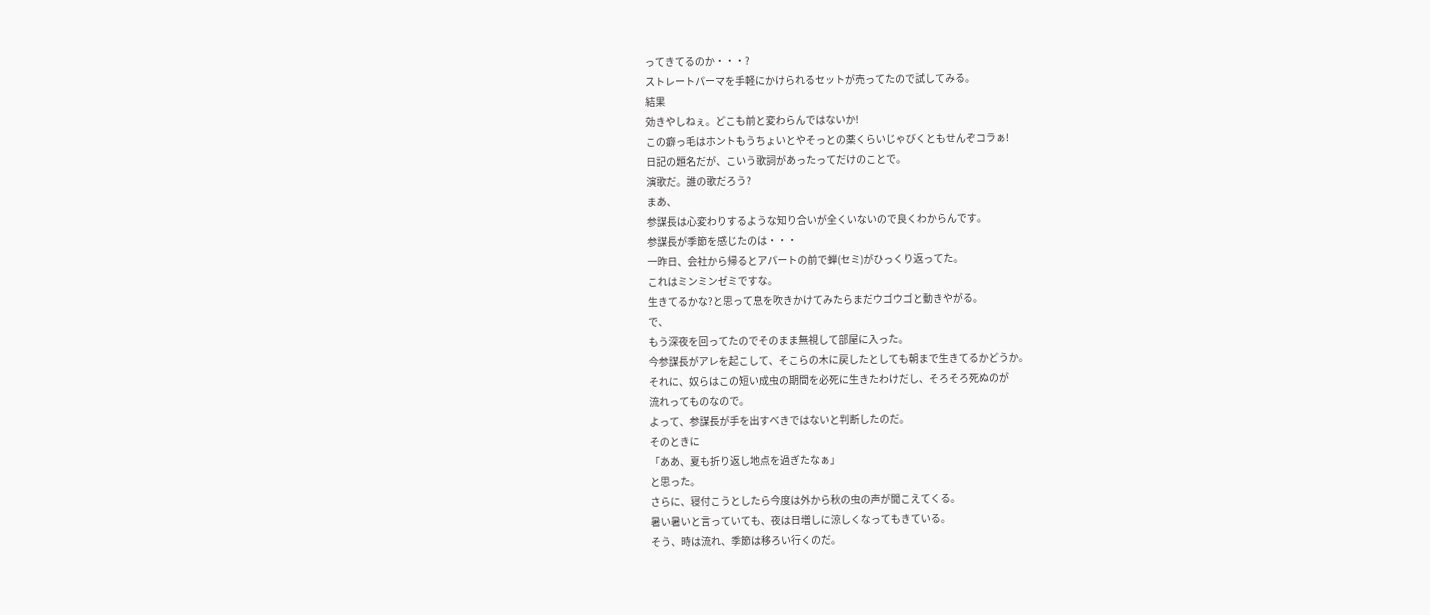ってきてるのか・・・?
ストレートパーマを手軽にかけられるセットが売ってたので試してみる。
結果
効きやしねぇ。どこも前と変わらんではないか!
この癖っ毛はホントもうちょいとやそっとの薬くらいじゃびくともせんぞコラぁ!
日記の題名だが、こいう歌詞があったってだけのことで。
演歌だ。誰の歌だろう?
まあ、
参謀長は心変わりするような知り合いが全くいないので良くわからんです。
参謀長が季節を感じたのは・・・
一昨日、会社から帰るとアパートの前で蝉(セミ)がひっくり返ってた。
これはミンミンゼミですな。
生きてるかな?と思って息を吹きかけてみたらまだウゴウゴと動きやがる。
で、
もう深夜を回ってたのでそのまま無視して部屋に入った。
今参謀長がアレを起こして、そこらの木に戻したとしても朝まで生きてるかどうか。
それに、奴らはこの短い成虫の期間を必死に生きたわけだし、そろそろ死ぬのが
流れってものなので。
よって、参謀長が手を出すべきではないと判断したのだ。
そのときに
「ああ、夏も折り返し地点を過ぎたなぁ」
と思った。
さらに、寝付こうとしたら今度は外から秋の虫の声が聞こえてくる。
暑い暑いと言っていても、夜は日増しに涼しくなってもきている。
そう、時は流れ、季節は移ろい行くのだ。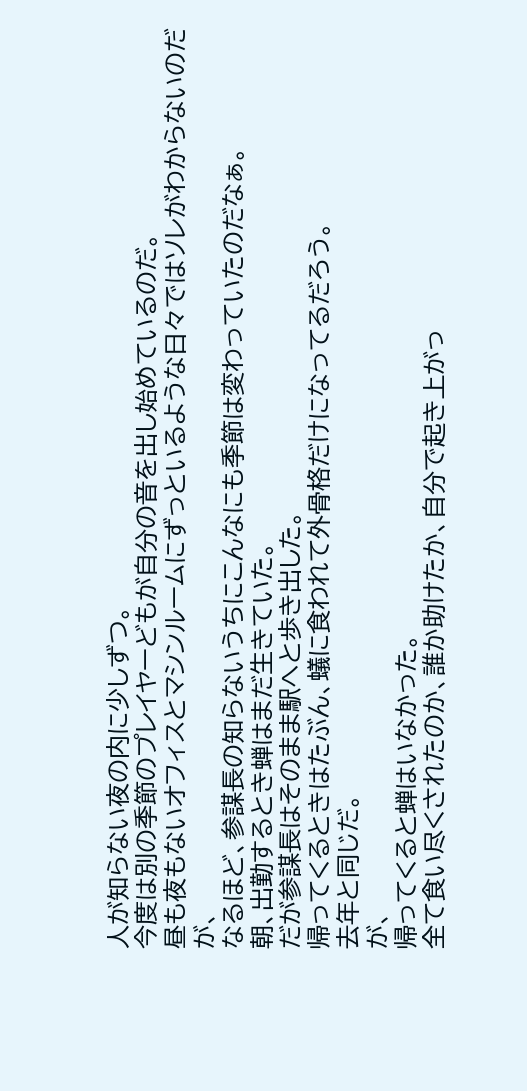人が知らない夜の内に少しずつ。
今度は別の季節のプレイヤーどもが自分の音を出し始めているのだ。
昼も夜もないオフィスとマシンルームにずっといるような日々ではソレがわからないのだが、
なるほど、参謀長の知らないうちにこんなにも季節は変わっていたのだなぁ。
朝、出勤するとき蝉はまだ生きていた。
だが参謀長はそのまま駅へと歩き出した。
帰ってくるときはたぶん、蟻に食われて外骨格だけになってるだろう。
去年と同じだ。
が、
帰ってくると蝉はいなかった。
全て食い尽くされたのか、誰か助けたか、自分で起き上がっ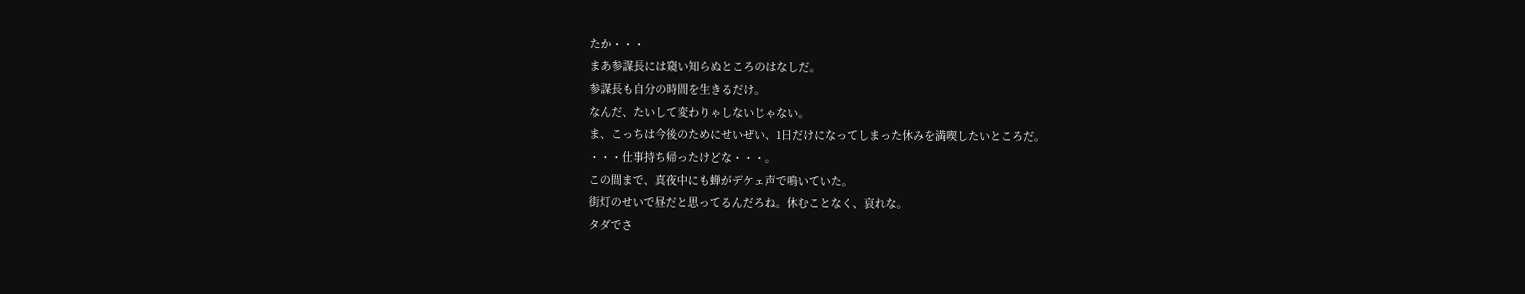たか・・・
まあ参謀長には窺い知らぬところのはなしだ。
参謀長も自分の時間を生きるだけ。
なんだ、たいして変わりゃしないじゃない。
ま、こっちは今後のためにせいぜい、1日だけになってしまった休みを満喫したいところだ。
・・・仕事持ち帰ったけどな・・・。
この間まで、真夜中にも蝉がデケェ声で鳴いていた。
街灯のせいで昼だと思ってるんだろね。休むことなく、哀れな。
タダでさ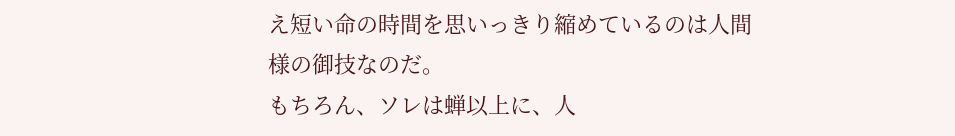え短い命の時間を思いっきり縮めているのは人間様の御技なのだ。
もちろん、ソレは蝉以上に、人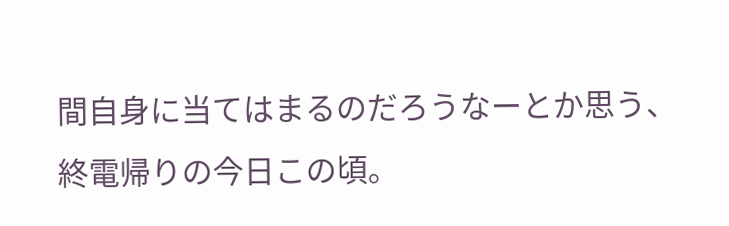間自身に当てはまるのだろうなーとか思う、
終電帰りの今日この頃。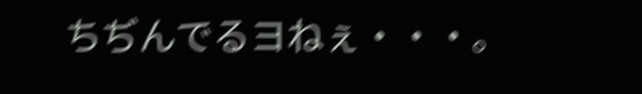ちぢんでるヨねぇ・・・。